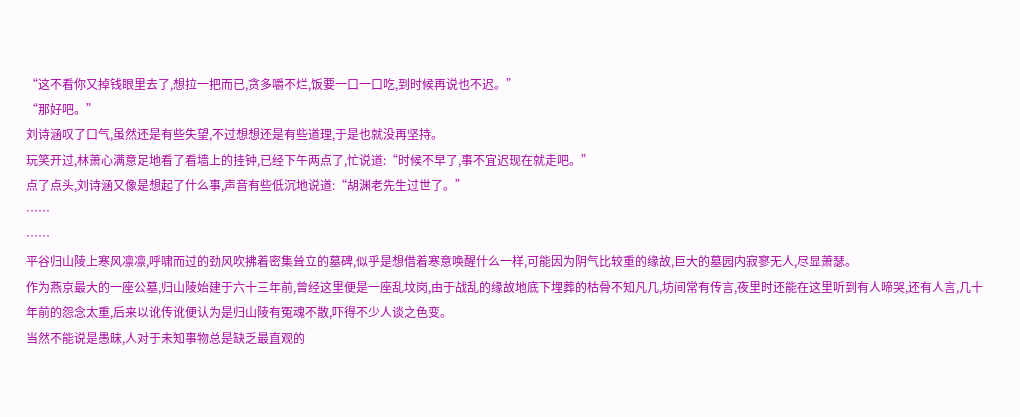“这不看你又掉钱眼里去了,想拉一把而已,贪多嚼不烂,饭要一口一口吃,到时候再说也不迟。”
“那好吧。”
刘诗涵叹了口气,虽然还是有些失望,不过想想还是有些道理,于是也就没再坚持。
玩笑开过,林萧心满意足地看了看墙上的挂钟,已经下午两点了,忙说道:“时候不早了,事不宜迟现在就走吧。”
点了点头,刘诗涵又像是想起了什么事,声音有些低沉地说道:“胡渊老先生过世了。”
……
……
平谷归山陵上寒风凛凛,呼啸而过的劲风吹拂着密集耸立的墓碑,似乎是想借着寒意唤醒什么一样,可能因为阴气比较重的缘故,巨大的墓园内寂寥无人,尽显萧瑟。
作为燕京最大的一座公墓,归山陵始建于六十三年前,曾经这里便是一座乱坟岗,由于战乱的缘故地底下埋葬的枯骨不知凡几,坊间常有传言,夜里时还能在这里听到有人啼哭,还有人言,几十年前的怨念太重,后来以讹传讹便认为是归山陵有冤魂不散,吓得不少人谈之色变。
当然不能说是愚昧,人对于未知事物总是缺乏最直观的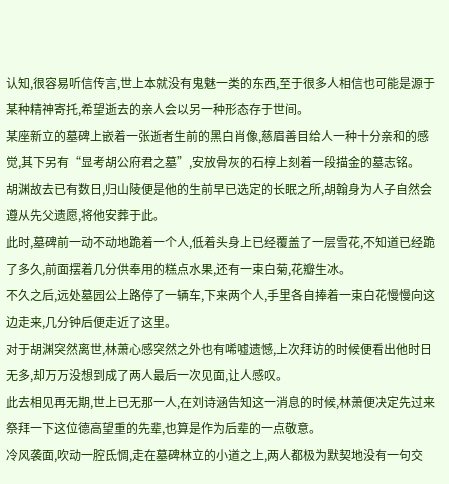认知,很容易听信传言,世上本就没有鬼魅一类的东西,至于很多人相信也可能是源于某种精神寄托,希望逝去的亲人会以另一种形态存于世间。
某座新立的墓碑上嵌着一张逝者生前的黑白肖像,慈眉善目给人一种十分亲和的感觉,其下另有“显考胡公府君之墓”,安放骨灰的石椁上刻着一段描金的墓志铭。
胡渊故去已有数日,归山陵便是他的生前早已选定的长眠之所,胡翰身为人子自然会遵从先父遗愿,将他安葬于此。
此时,墓碑前一动不动地跪着一个人,低着头身上已经覆盖了一层雪花,不知道已经跪了多久,前面摆着几分供奉用的糕点水果,还有一束白菊,花瓣生冰。
不久之后,远处墓园公上路停了一辆车,下来两个人,手里各自捧着一束白花慢慢向这边走来,几分钟后便走近了这里。
对于胡渊突然离世,林萧心感突然之外也有唏嘘遗憾,上次拜访的时候便看出他时日无多,却万万没想到成了两人最后一次见面,让人感叹。
此去相见再无期,世上已无那一人,在刘诗涵告知这一消息的时候,林萧便决定先过来祭拜一下这位德高望重的先辈,也算是作为后辈的一点敬意。
冷风袭面,吹动一腔氐惆,走在墓碑林立的小道之上,两人都极为默契地没有一句交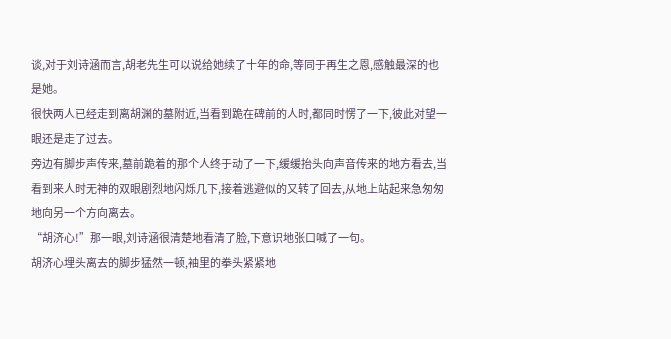谈,对于刘诗涵而言,胡老先生可以说给她续了十年的命,等同于再生之恩,感触最深的也是她。
很快两人已经走到离胡渊的墓附近,当看到跪在碑前的人时,都同时愣了一下,彼此对望一眼还是走了过去。
旁边有脚步声传来,墓前跪着的那个人终于动了一下,缓缓抬头向声音传来的地方看去,当看到来人时无神的双眼剧烈地闪烁几下,接着逃避似的又转了回去,从地上站起来急匆匆地向另一个方向离去。
“胡济心!”那一眼,刘诗涵很清楚地看清了脸,下意识地张口喊了一句。
胡济心埋头离去的脚步猛然一顿,袖里的拳头紧紧地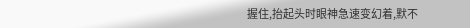握住,抬起头时眼神急速变幻着,默不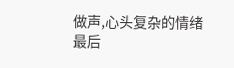做声,心头复杂的情绪最后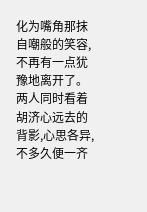化为嘴角那抹自嘲般的笑容,不再有一点犹豫地离开了。
两人同时看着胡济心远去的背影,心思各异,不多久便一齐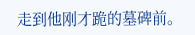走到他刚才跪的墓碑前。